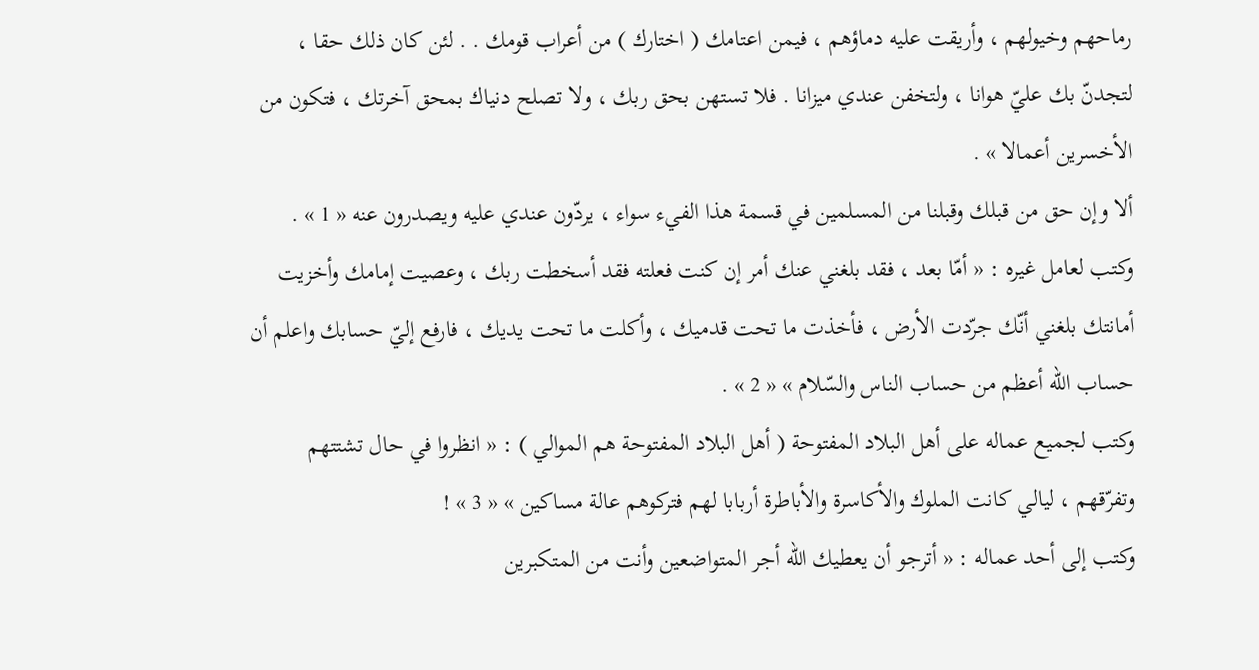رماحهم وخيولهم ، وأريقت عليه دماؤهم ، فيمن اعتامك ( اختارك ) من أعراب قومك . . لئن كان ذلك حقا ، لتجدنّ بك عليّ هوانا ، ولتخفن عندي ميزانا . فلا تستهن بحق ربك ، ولا تصلح دنياك بمحق آخرتك ، فتكون من الأخسرين أعمالا » .
ألا وإن حق من قبلك وقبلنا من المسلمين في قسمة هذا الفيء سواء ، يردّون عندي عليه ويصدرون عنه « 1 » .
وكتب لعامل غيره : « أمّا بعد ، فقد بلغني عنك أمر إن كنت فعلته فقد أسخطت ربك ، وعصيت إمامك وأخزيت أمانتك بلغني أنّك جرّدت الأرض ، فأخذت ما تحت قدميك ، وأكلت ما تحت يديك ، فارفع إليّ حسابك واعلم أن حساب اللّه أعظم من حساب الناس والسّلام » « 2 » .
وكتب لجميع عماله على أهل البلاد المفتوحة ( أهل البلاد المفتوحة هم الموالي ) : « انظروا في حال تشتتهم وتفرّقهم ، ليالي كانت الملوك والأكاسرة والأباطرة أربابا لهم فتركوهم عالة مساكين » « 3 » !
وكتب إلى أحد عماله : « أترجو أن يعطيك اللّه أجر المتواضعين وأنت من المتكبرين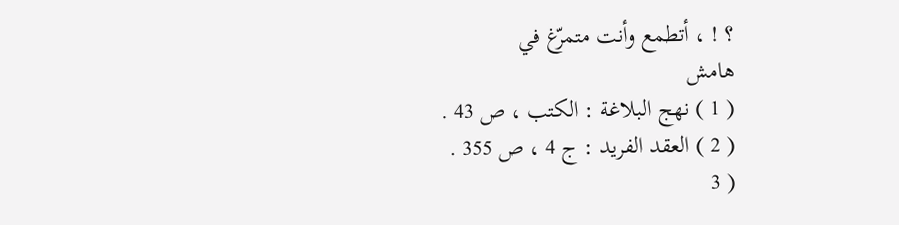؟ ! ، أتطمع وأنت متمرّغ في
هامش
( 1 ) نهج البلاغة : الكتب ، ص 43 .
( 2 ) العقد الفريد : ج 4 ، ص 355 .
( 3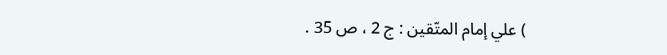) علي إمام المتّقين : ج 2 ، ص 35 .